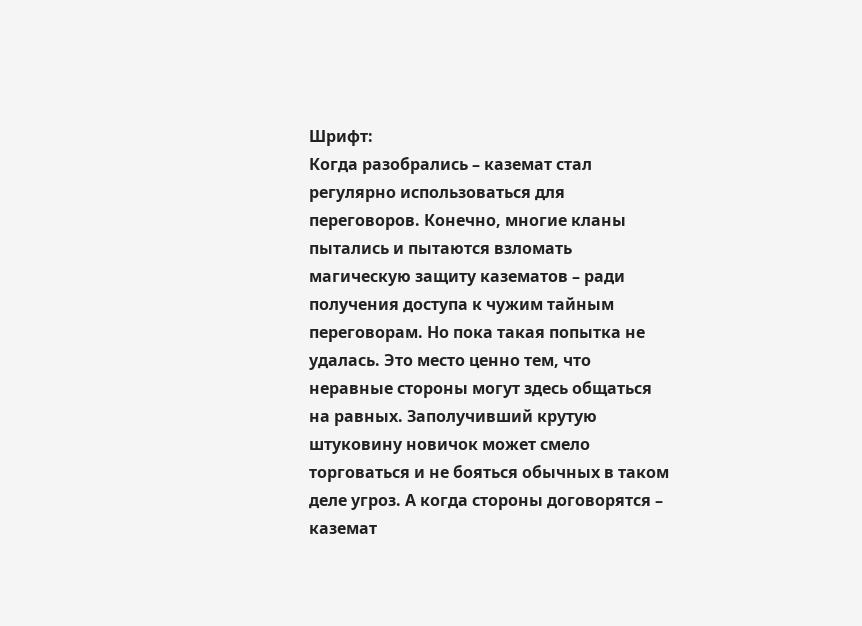Шрифт:
Когда разобрались – каземат стал регулярно использоваться для переговоров. Конечно, многие кланы пытались и пытаются взломать магическую защиту казематов – ради получения доступа к чужим тайным переговорам. Но пока такая попытка не удалась. Это место ценно тем, что неравные стороны могут здесь общаться на равных. Заполучивший крутую штуковину новичок может смело торговаться и не бояться обычных в таком деле угроз. А когда стороны договорятся – каземат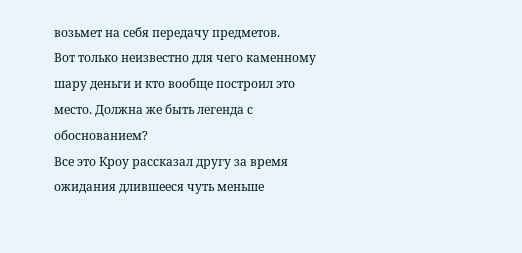возьмет на себя передачу предметов.
Вот только неизвестно для чего каменному шару деньги и кто вообще построил это место. Должна же быть легенда с обоснованием?
Все это Кроу рассказал другу за время ожидания длившееся чуть меньше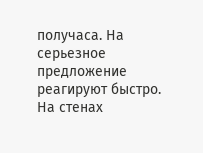получаса. На серьезное предложение реагируют быстро. На стенах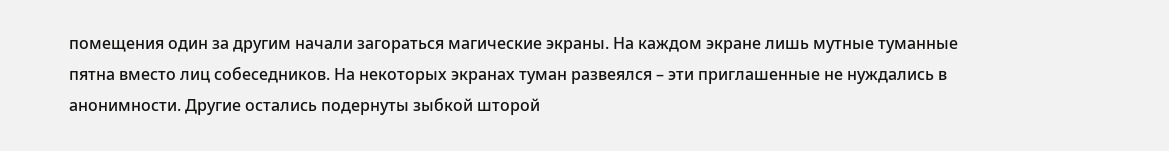помещения один за другим начали загораться магические экраны. На каждом экране лишь мутные туманные пятна вместо лиц собеседников. На некоторых экранах туман развеялся – эти приглашенные не нуждались в анонимности. Другие остались подернуты зыбкой шторой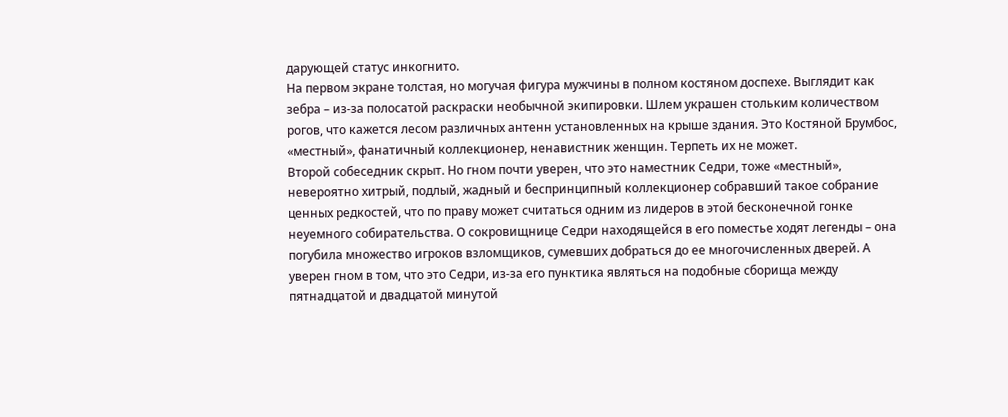дарующей статус инкогнито.
На первом экране толстая, но могучая фигура мужчины в полном костяном доспехе. Выглядит как зебра – из-за полосатой раскраски необычной экипировки. Шлем украшен стольким количеством рогов, что кажется лесом различных антенн установленных на крыше здания. Это Костяной Брумбос, «местный», фанатичный коллекционер, ненавистник женщин. Терпеть их не может.
Второй собеседник скрыт. Но гном почти уверен, что это наместник Седри, тоже «местный», невероятно хитрый, подлый, жадный и беспринципный коллекционер собравший такое собрание ценных редкостей, что по праву может считаться одним из лидеров в этой бесконечной гонке неуемного собирательства. О сокровищнице Седри находящейся в его поместье ходят легенды – она погубила множество игроков взломщиков, сумевших добраться до ее многочисленных дверей. А уверен гном в том, что это Седри, из-за его пунктика являться на подобные сборища между пятнадцатой и двадцатой минутой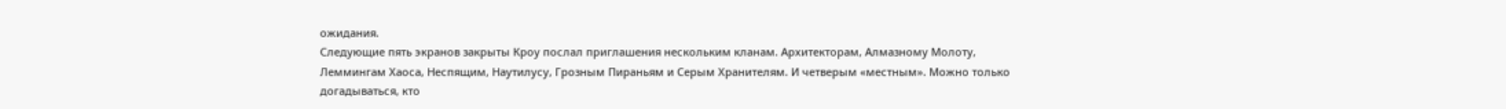ожидания.
Следующие пять экранов закрыты Кроу послал приглашения нескольким кланам. Архитекторам, Алмазному Молоту, Леммингам Хаоса, Неспящим, Наутилусу, Грозным Пираньям и Серым Хранителям. И четверым «местным». Можно только догадываться, кто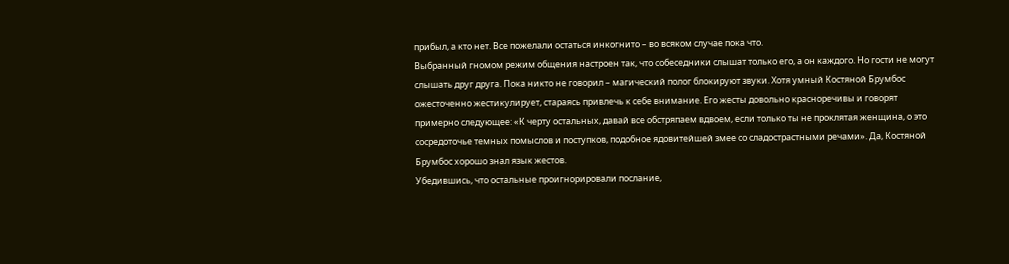прибыл, а кто нет. Все пожелали остаться инкогнито – во всяком случае пока что.
Выбранный гномом режим общения настроен так, что собеседники слышат только его, а он каждого. Но гости не могут слышать друг друга. Пока никто не говорил – магический полог блокируют звуки. Хотя умный Костяной Брумбос ожесточенно жестикулирует, стараясь привлечь к себе внимание. Его жесты довольно красноречивы и говорят примерно следующее: «К черту остальных, давай все обстряпаем вдвоем, если только ты не проклятая женщина, о это сосредоточье темных помыслов и поступков, подобное ядовитейшей змее со сладострастными речами». Да, Костяной Брумбос хорошо знал язык жестов.
Убедившись, что остальные проигнорировали послание,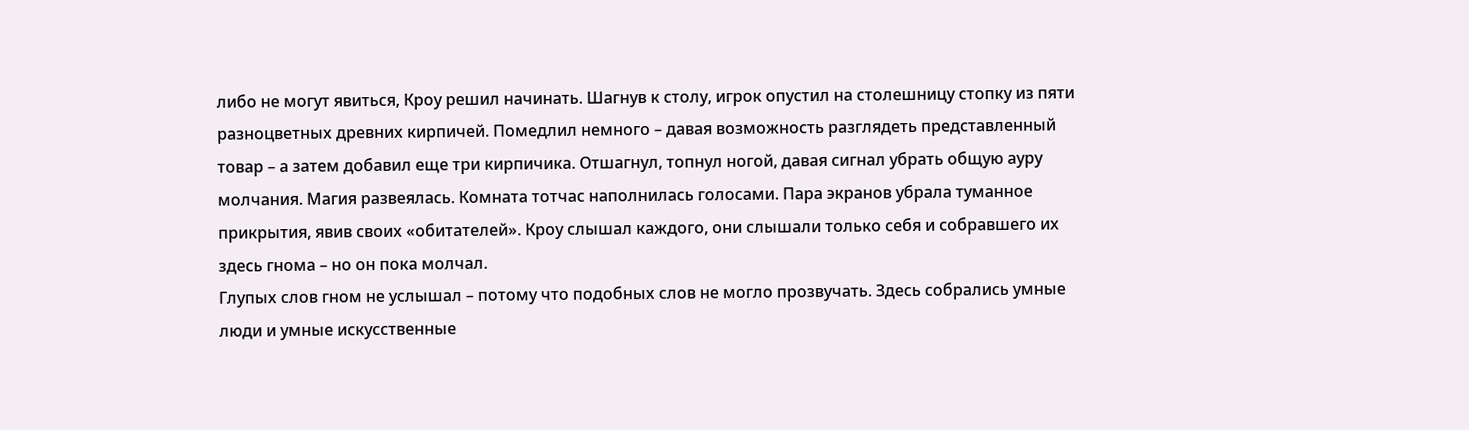либо не могут явиться, Кроу решил начинать. Шагнув к столу, игрок опустил на столешницу стопку из пяти разноцветных древних кирпичей. Помедлил немного – давая возможность разглядеть представленный товар – а затем добавил еще три кирпичика. Отшагнул, топнул ногой, давая сигнал убрать общую ауру молчания. Магия развеялась. Комната тотчас наполнилась голосами. Пара экранов убрала туманное прикрытия, явив своих «обитателей». Кроу слышал каждого, они слышали только себя и собравшего их здесь гнома – но он пока молчал.
Глупых слов гном не услышал – потому что подобных слов не могло прозвучать. Здесь собрались умные люди и умные искусственные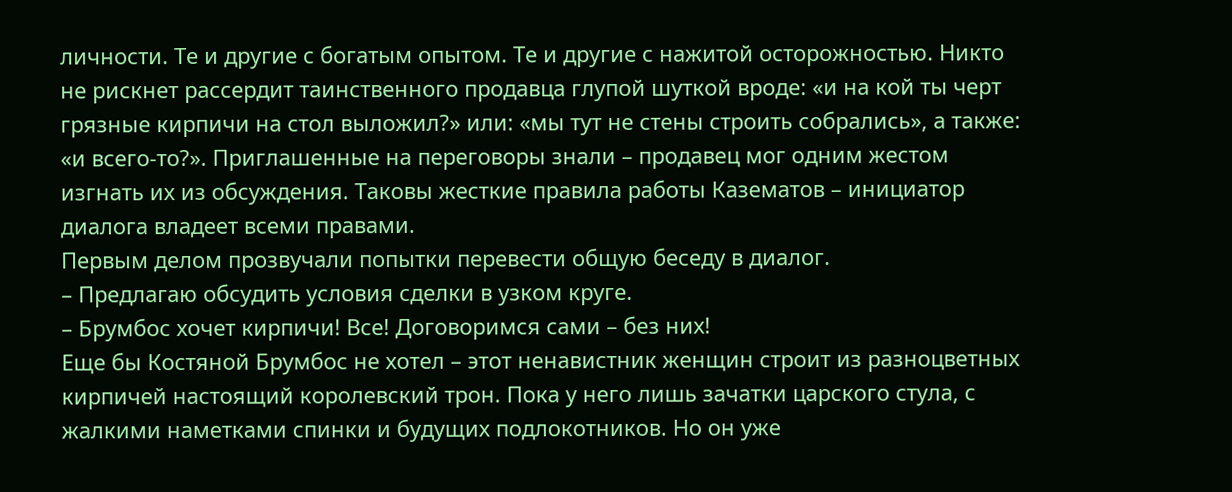личности. Те и другие с богатым опытом. Те и другие с нажитой осторожностью. Никто не рискнет рассердит таинственного продавца глупой шуткой вроде: «и на кой ты черт грязные кирпичи на стол выложил?» или: «мы тут не стены строить собрались», а также: «и всего-то?». Приглашенные на переговоры знали – продавец мог одним жестом изгнать их из обсуждения. Таковы жесткие правила работы Казематов – инициатор диалога владеет всеми правами.
Первым делом прозвучали попытки перевести общую беседу в диалог.
– Предлагаю обсудить условия сделки в узком круге.
– Брумбос хочет кирпичи! Все! Договоримся сами – без них!
Еще бы Костяной Брумбос не хотел – этот ненавистник женщин строит из разноцветных кирпичей настоящий королевский трон. Пока у него лишь зачатки царского стула, с жалкими наметками спинки и будущих подлокотников. Но он уже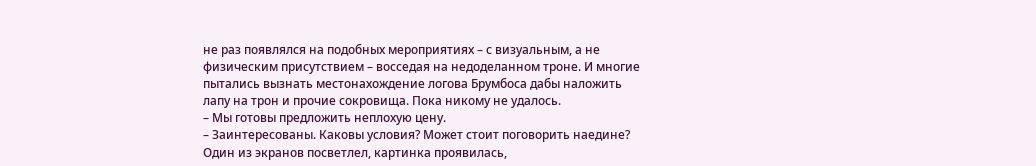не раз появлялся на подобных мероприятиях – с визуальным, а не физическим присутствием – восседая на недоделанном троне. И многие пытались вызнать местонахождение логова Брумбоса дабы наложить лапу на трон и прочие сокровища. Пока никому не удалось.
– Мы готовы предложить неплохую цену.
– Заинтересованы. Каковы условия? Может стоит поговорить наедине?
Один из экранов посветлел, картинка проявилась,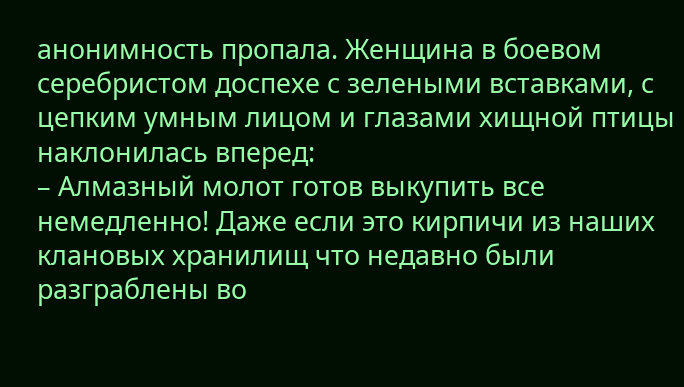анонимность пропала. Женщина в боевом серебристом доспехе с зелеными вставками, с цепким умным лицом и глазами хищной птицы наклонилась вперед:
– Алмазный молот готов выкупить все немедленно! Даже если это кирпичи из наших клановых хранилищ что недавно были разграблены во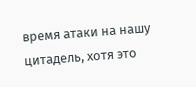время атаки на нашу цитадель, хотя это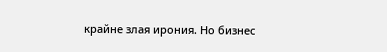крайне злая ирония. Но бизнес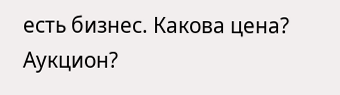есть бизнес. Какова цена? Аукцион?